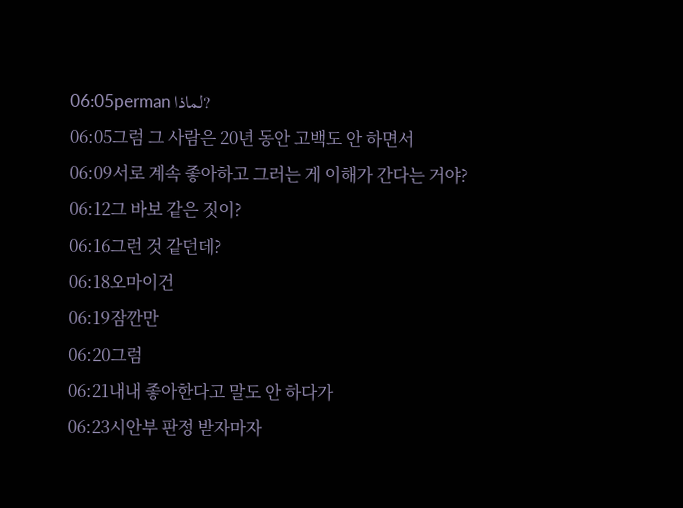06:05perman لماذا?
06:05그럼 그 사람은 20년 동안 고백도 안 하면서
06:09서로 계속 좋아하고 그러는 게 이해가 간다는 거야?
06:12그 바보 같은 짓이?
06:16그런 것 같던데?
06:18오마이건
06:19잠깐만
06:20그럼
06:21내내 좋아한다고 말도 안 하다가
06:23시안부 판정 받자마자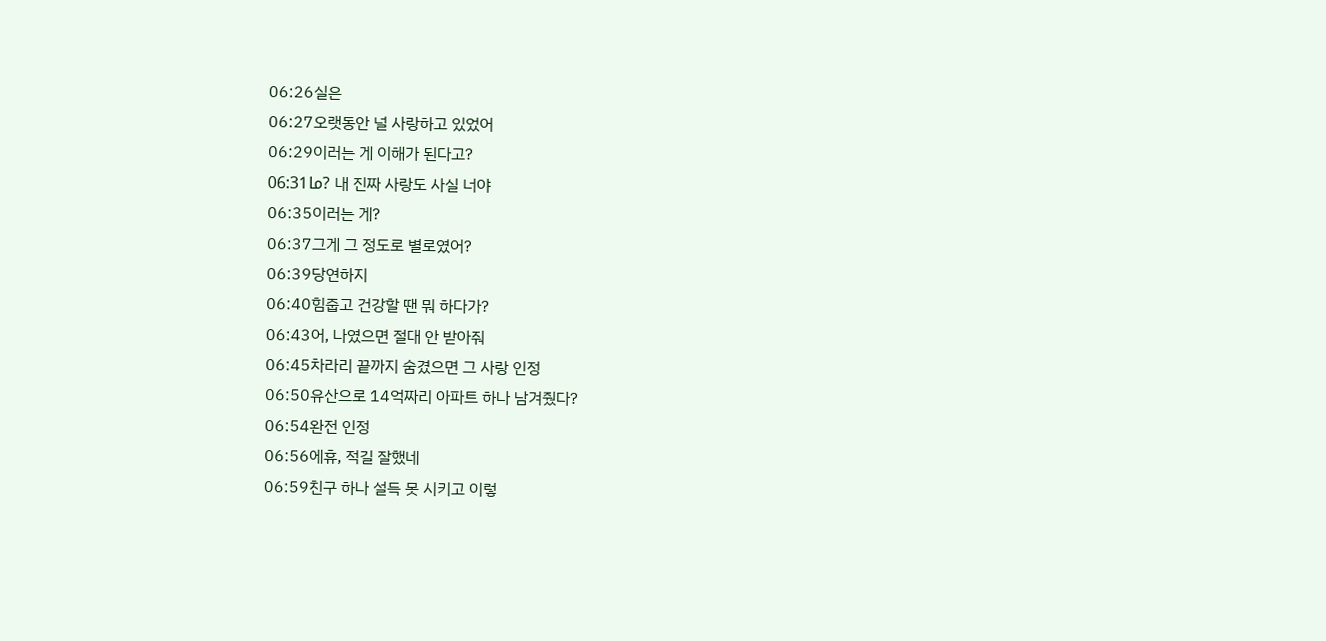06:26실은
06:27오랫동안 널 사랑하고 있었어
06:29이러는 게 이해가 된다고?
06:31ما? 내 진짜 사랑도 사실 너야
06:35이러는 게?
06:37그게 그 정도로 별로였어?
06:39당연하지
06:40힘줍고 건강할 땐 뭐 하다가?
06:43어, 나였으면 절대 안 받아줘
06:45차라리 끝까지 숨겼으면 그 사랑 인정
06:50유산으로 14억짜리 아파트 하나 남겨줬다?
06:54완전 인정
06:56에휴, 적길 잘했네
06:59친구 하나 설득 못 시키고 이렇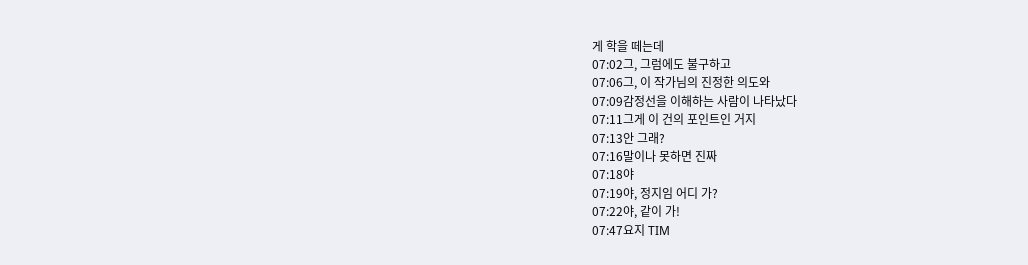게 학을 떼는데
07:02그, 그럼에도 불구하고
07:06그, 이 작가님의 진정한 의도와
07:09감정선을 이해하는 사람이 나타났다
07:11그게 이 건의 포인트인 거지
07:13안 그래?
07:16말이나 못하면 진짜
07:18야
07:19야, 정지임 어디 가?
07:22야, 같이 가!
07:47요지 TIM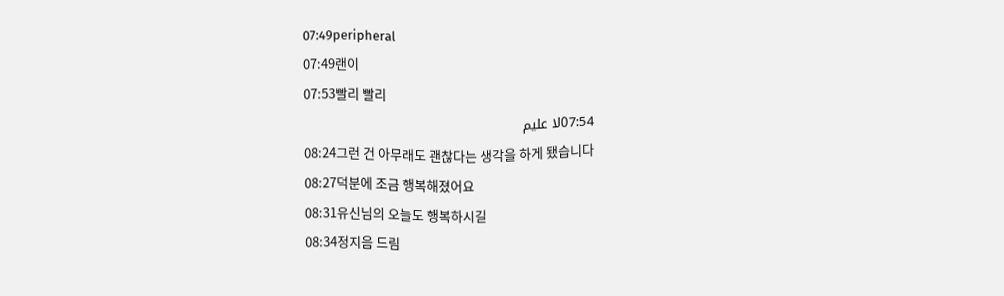07:49peripheral
07:49랜이
07:53빨리 빨리
07:54لا عليم
08:24그런 건 아무래도 괜찮다는 생각을 하게 됐습니다
08:27덕분에 조금 행복해졌어요
08:31유신님의 오늘도 행복하시길
08:34정지음 드림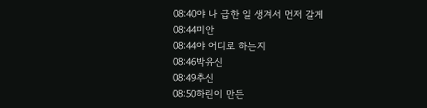08:40야 나 급한 일 생겨서 먼저 갈게
08:44미안
08:44야 어디로 하는지
08:46박유신
08:49추신
08:50하린이 만든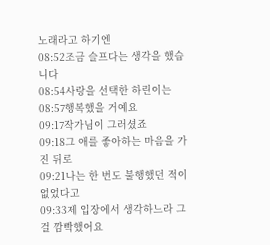노래라고 하기엔
08:52조금 슬프다는 생각을 했습니다
08:54사랑을 선택한 하린이는
08:57행복했을 거예요
09:17작가님이 그러셨죠
09:18그 애를 좋아하는 마음을 가진 뒤로
09:21나는 한 번도 불행했던 적이 없었다고
09:33제 입장에서 생각하느라 그걸 깜빡했어요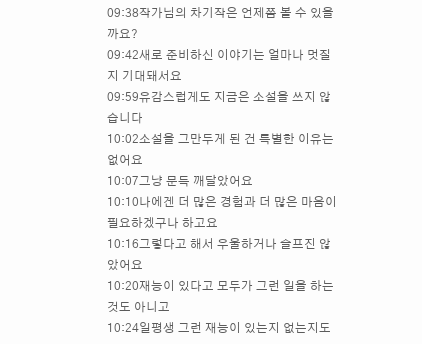09:38작가님의 차기작은 언제쯤 볼 수 있을까요?
09:42새로 준비하신 이야기는 얼마나 멋질지 기대돼서요
09:59유감스럽게도 지금은 소설을 쓰지 않습니다
10:02소설을 그만두게 된 건 특별한 이유는 없어요
10:07그냥 문득 깨달았어요
10:10나에겐 더 많은 경험과 더 많은 마음이 필요하겠구나 하고요
10:16그렇다고 해서 우울하거나 슬프진 않았어요
10:20재능이 있다고 모두가 그런 일을 하는 것도 아니고
10:24일평생 그런 재능이 있는지 없는지도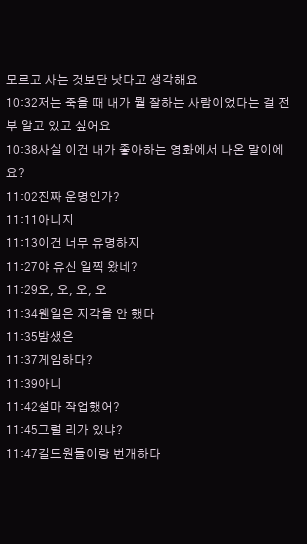모르고 사는 것보단 낫다고 생각해요
10:32저는 죽을 때 내가 뭘 잘하는 사람이었다는 걸 전부 알고 있고 싶어요
10:38사실 이건 내가 좋아하는 영화에서 나온 말이에요?
11:02진짜 운명인가?
11:11아니지
11:13이건 너무 유명하지
11:27야 유신 일찍 왔네?
11:29오, 오, 오, 오
11:34웬일은 지각을 안 했다
11:35밤샜은
11:37게임하다?
11:39아니
11:42설마 작업했어?
11:45그럴 리가 있냐?
11:47길드원들이랑 번개하다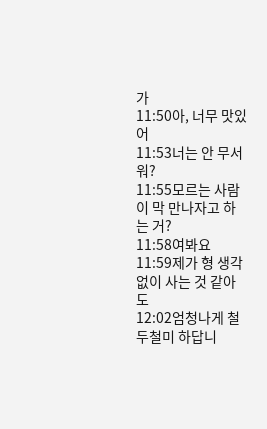가
11:50아, 너무 맛있어
11:53너는 안 무서워?
11:55모르는 사람이 막 만나자고 하는 거?
11:58여봐요
11:59제가 형 생각 없이 사는 것 같아도
12:02엄청나게 철두철미 하답니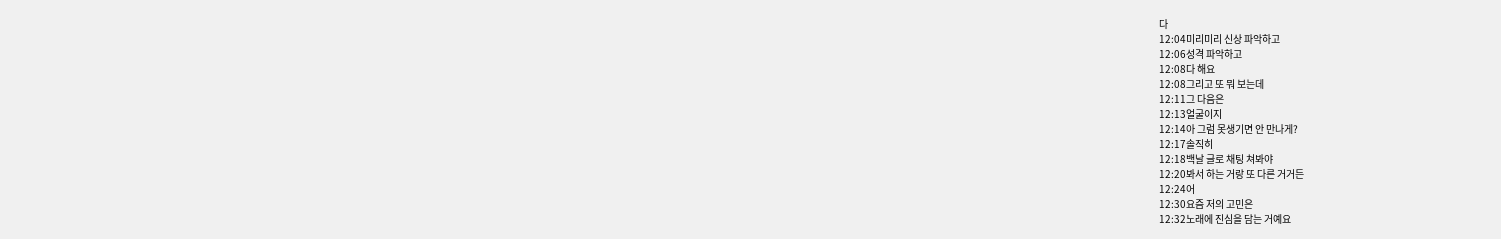다
12:04미리미리 신상 파악하고
12:06성격 파악하고
12:08다 해요
12:08그리고 또 뭐 보는데
12:11그 다음은
12:13얼굴이지
12:14아 그럼 못생기면 안 만나게?
12:17솔직히
12:18백날 글로 채팅 쳐봐야
12:20봐서 하는 거랑 또 다른 거거든
12:24어
12:30요즘 저의 고민은
12:32노래에 진심을 담는 거예요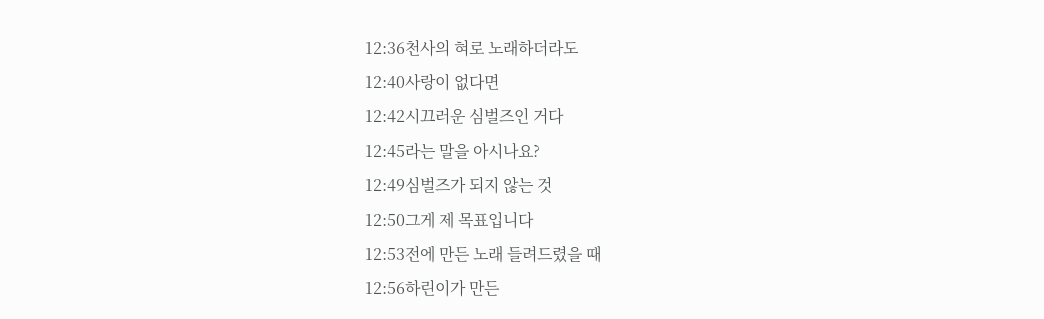12:36천사의 혀로 노래하더라도
12:40사랑이 없다면
12:42시끄러운 심벌즈인 거다
12:45라는 말을 아시나요?
12:49심벌즈가 되지 않는 것
12:50그게 제 목표입니다
12:53전에 만든 노래 들려드렸을 때
12:56하린이가 만든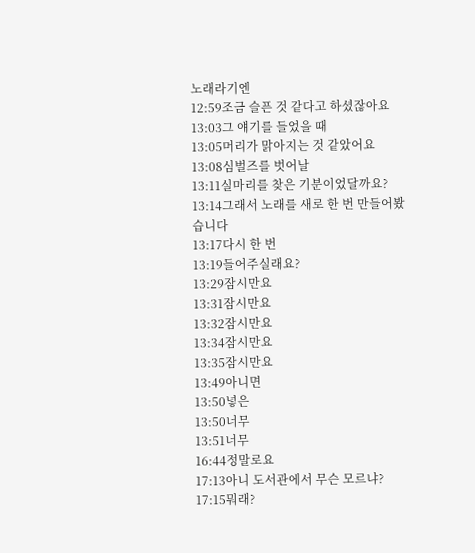노래라기엔
12:59조금 슬픈 것 같다고 하셨잖아요
13:03그 얘기를 들었을 때
13:05머리가 맑아지는 것 같았어요
13:08심벌즈를 벗어날
13:11실마리를 찾은 기분이었달까요?
13:14그래서 노래를 새로 한 번 만들어봤습니다
13:17다시 한 번
13:19들어주실래요?
13:29잠시만요
13:31잠시만요
13:32잠시만요
13:34잠시만요
13:35잠시만요
13:49아니면
13:50넣은
13:50너무
13:51너무
16:44정말로요
17:13아니 도서관에서 무슨 모르냐?
17:15뭐래?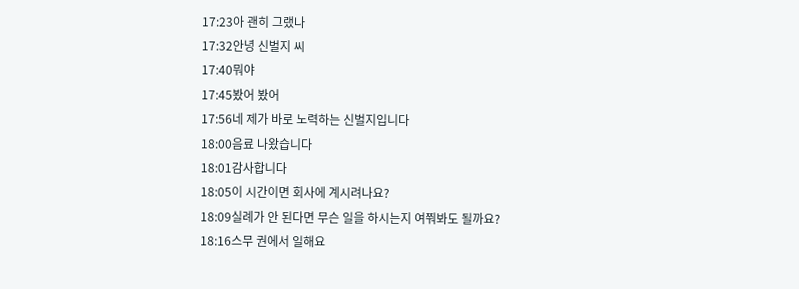17:23아 괜히 그랬나
17:32안녕 신벌지 씨
17:40뭐야
17:45봤어 봤어
17:56네 제가 바로 노력하는 신벌지입니다
18:00음료 나왔습니다
18:01감사합니다
18:05이 시간이면 회사에 계시려나요?
18:09실례가 안 된다면 무슨 일을 하시는지 여쭤봐도 될까요?
18:16스무 권에서 일해요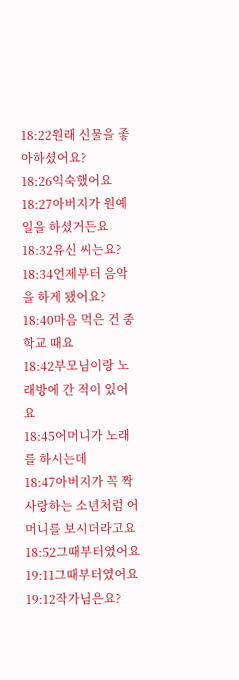18:22원래 신물을 좋아하셨어요?
18:26익숙했어요
18:27아버지가 원예일을 하셨거든요
18:32유신 씨는요?
18:34언제부터 음악을 하게 됐어요?
18:40마음 먹은 건 중학교 때요
18:42부모님이랑 노래방에 간 적이 있어요
18:45어머니가 노래를 하시는데
18:47아버지가 꼭 짝사랑하는 소년처럼 어머니를 보시더라고요
18:52그때부터였어요
19:11그때부터였어요
19:12작가님은요?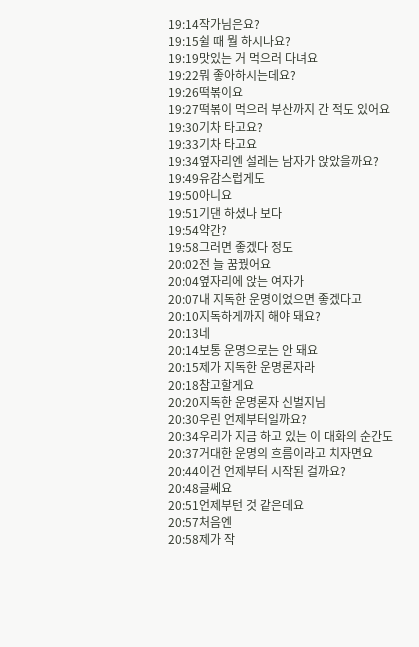19:14작가님은요?
19:15쉴 때 뭘 하시나요?
19:19맛있는 거 먹으러 다녀요
19:22뭐 좋아하시는데요?
19:26떡볶이요
19:27떡볶이 먹으러 부산까지 간 적도 있어요
19:30기차 타고요?
19:33기차 타고요
19:34옆자리엔 설레는 남자가 앉았을까요?
19:49유감스럽게도
19:50아니요
19:51기댄 하셨나 보다
19:54약간?
19:58그러면 좋겠다 정도
20:02전 늘 꿈꿨어요
20:04옆자리에 앉는 여자가
20:07내 지독한 운명이었으면 좋겠다고
20:10지독하게까지 해야 돼요?
20:13네
20:14보통 운명으로는 안 돼요
20:15제가 지독한 운명론자라
20:18참고할게요
20:20지독한 운명론자 신벌지님
20:30우린 언제부터일까요?
20:34우리가 지금 하고 있는 이 대화의 순간도
20:37거대한 운명의 흐름이라고 치자면요
20:44이건 언제부터 시작된 걸까요?
20:48글쎄요
20:51언제부턴 것 같은데요
20:57처음엔
20:58제가 작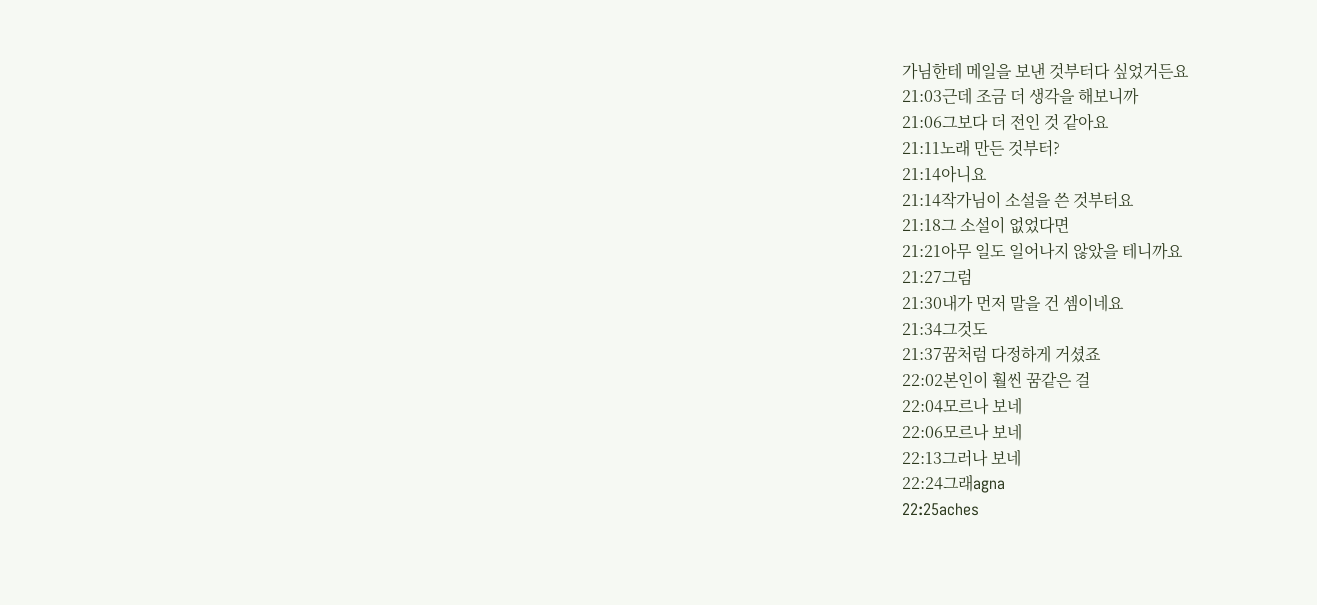가님한테 메일을 보낸 것부터다 싶었거든요
21:03근데 조금 더 생각을 해보니까
21:06그보다 더 전인 것 같아요
21:11노래 만든 것부터?
21:14아니요
21:14작가님이 소설을 쓴 것부터요
21:18그 소설이 없었다면
21:21아무 일도 일어나지 않았을 테니까요
21:27그럼
21:30내가 먼저 말을 건 셈이네요
21:34그것도
21:37꿈처럼 다정하게 거셨죠
22:02본인이 훨씬 꿈같은 걸
22:04모르나 보네
22:06모르나 보네
22:13그러나 보네
22:24그래agna
22:25aches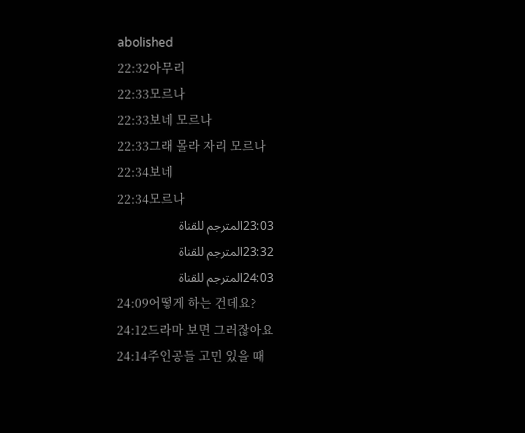abolished
22:32아무리
22:33모르나
22:33보네 모르나
22:33그래 몰라 자리 모르나
22:34보네
22:34모르나
23:03المترجم للقناة
23:32المترجم للقناة
24:03المترجم للقناة
24:09어떻게 하는 건데요?
24:12드라마 보면 그러잖아요
24:14주인공들 고민 있을 때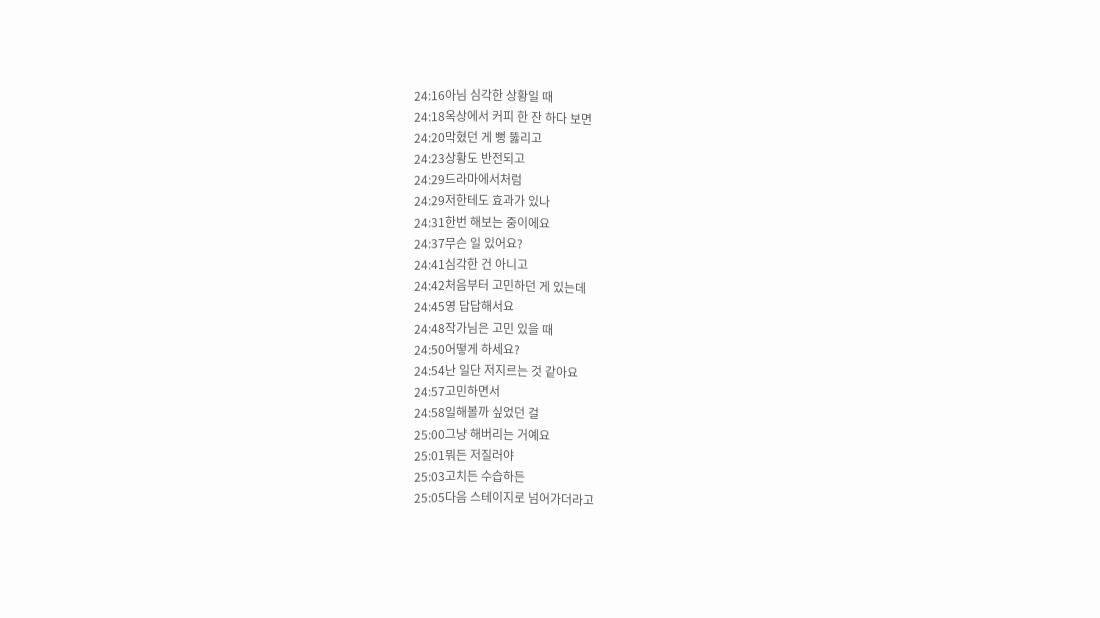24:16아님 심각한 상황일 때
24:18옥상에서 커피 한 잔 하다 보면
24:20막혔던 게 뻥 뚫리고
24:23상황도 반전되고
24:29드라마에서처럼
24:29저한테도 효과가 있나
24:31한번 해보는 중이에요
24:37무슨 일 있어요?
24:41심각한 건 아니고
24:42처음부터 고민하던 게 있는데
24:45영 답답해서요
24:48작가님은 고민 있을 때
24:50어떻게 하세요?
24:54난 일단 저지르는 것 같아요
24:57고민하면서
24:58일해볼까 싶었던 걸
25:00그냥 해버리는 거예요
25:01뭐든 저질러야
25:03고치든 수습하든
25:05다음 스테이지로 넘어가더라고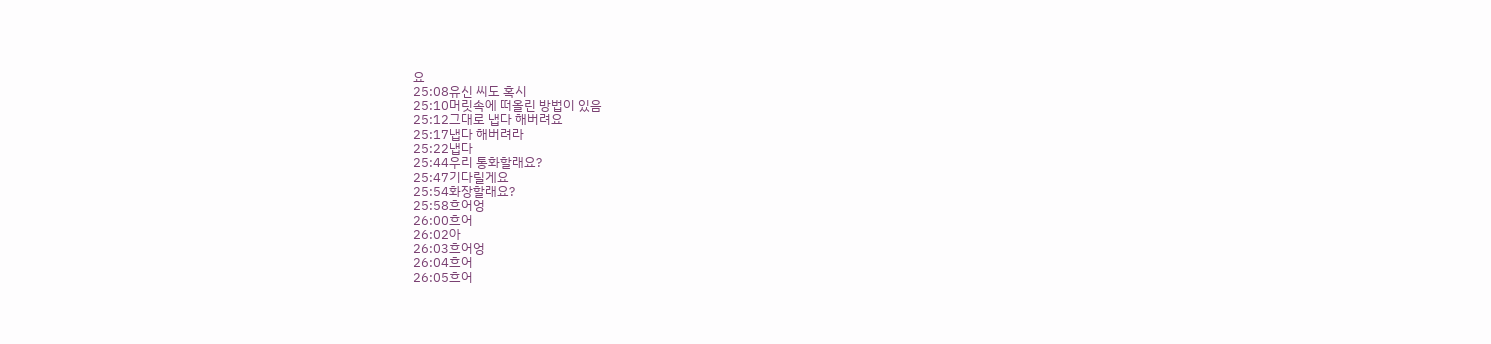요
25:08유신 씨도 혹시
25:10머릿속에 떠올린 방법이 있음
25:12그대로 냅다 해버려요
25:17냅다 해버려라
25:22냅다
25:44우리 통화할래요?
25:47기다릴게요
25:54화장할래요?
25:58흐어엉
26:00흐어
26:02아
26:03흐어엉
26:04흐어
26:05흐어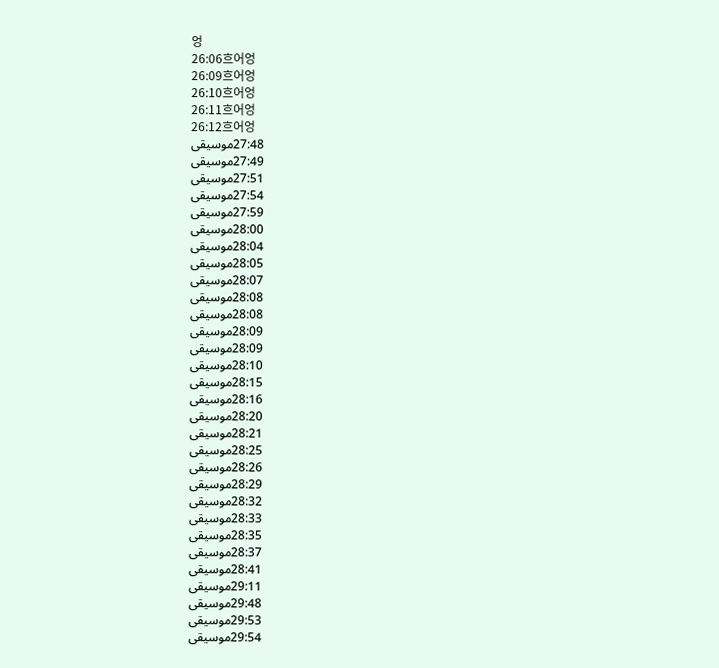엉
26:06흐어엉
26:09흐어엉
26:10흐어엉
26:11흐어엉
26:12흐어엉
27:48موسيقى
27:49موسيقى
27:51موسيقى
27:54موسيقى
27:59موسيقى
28:00موسيقى
28:04موسيقى
28:05موسيقى
28:07موسيقى
28:08موسيقى
28:08موسيقى
28:09موسيقى
28:09موسيقى
28:10موسيقى
28:15موسيقى
28:16موسيقى
28:20موسيقى
28:21موسيقى
28:25موسيقى
28:26موسيقى
28:29موسيقى
28:32موسيقى
28:33موسيقى
28:35موسيقى
28:37موسيقى
28:41موسيقى
29:11موسيقى
29:48موسيقى
29:53موسيقى
29:54موسيقى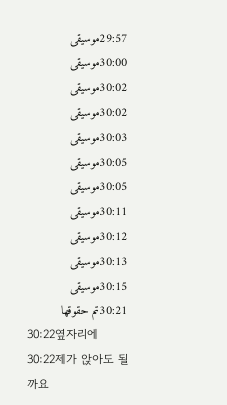29:57موسيقى
30:00موسيقى
30:02موسيقى
30:02موسيقى
30:03موسيقى
30:05موسيقى
30:05موسيقى
30:11موسيقى
30:12موسيقى
30:13موسيقى
30:15موسيقى
30:21تم حقوقها
30:22옆자리에
30:22제가 앉아도 될까요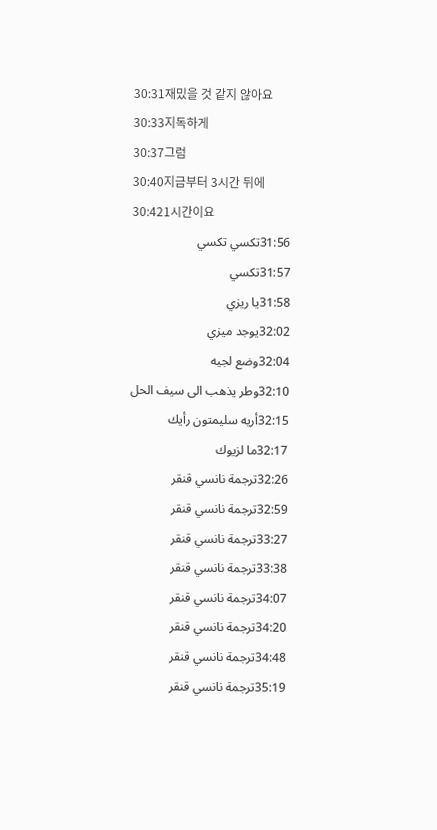30:31재밌을 것 같지 않아요
30:33지독하게
30:37그럼
30:40지금부터 3시간 뒤에
30:421시간이요
31:56تكسي تكسي
31:57تكسي
31:58يا ريزي
32:02يوجد ميزي
32:04وضع لجيه
32:10وطر يذهب الى سيف الحل
32:15أريه سليمتون رأيك
32:17ما لزيوك
32:26ترجمة نانسي قنقر
32:59ترجمة نانسي قنقر
33:27ترجمة نانسي قنقر
33:38ترجمة نانسي قنقر
34:07ترجمة نانسي قنقر
34:20ترجمة نانسي قنقر
34:48ترجمة نانسي قنقر
35:19ترجمة نانسي قنقر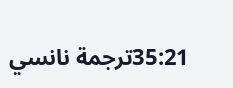35:21ترجمة نانسي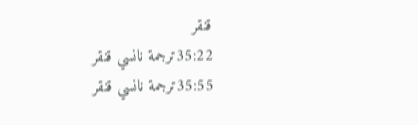قنقر
35:22ترجمة نانسي قنقر
35:55ترجمة نانسي قنقر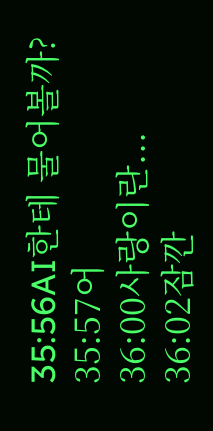35:56AI한테 물어볼까?
35:57어
36:00사랑이란...
36:02잠깐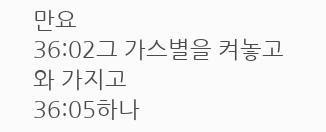만요
36:02그 가스별을 켜놓고 와 가지고
36:05하나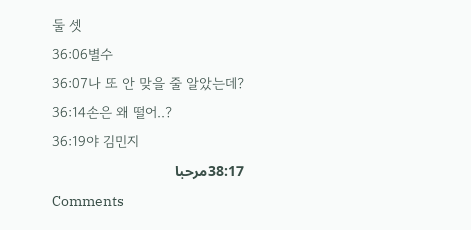둘 셋
36:06별수
36:07나 또 안 맞을 줄 알았는데?
36:14손은 왜 떨어..?
36:19야 김민지
38:17مرحبا
Comments